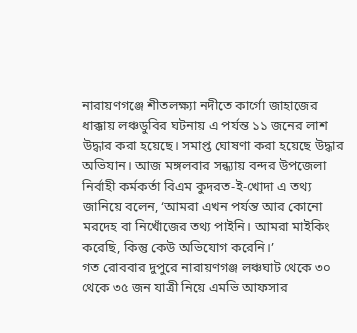নারায়ণগঞ্জে শীতলক্ষ্যা নদীতে কার্গো জাহাজের ধাক্কায় লঞ্চডুবির ঘটনায় এ পর্যন্ত ১১ জনের লাশ উদ্ধার করা হয়েছে। সমাপ্ত ঘোষণা করা হয়েছে উদ্ধার অভিযান। আজ মঙ্গলবার সন্ধ্যায় বন্দর উপজেলা নির্বাহী কর্মকর্তা বিএম কুদরত-ই-খোদা এ তথ্য জানিয়ে বলেন, ‘আমরা এখন পর্যন্ত আর কোনো মরদেহ বা নিখোঁজের তথ্য পাইনি। আমরা মাইকিং করেছি, কিন্তু কেউ অভিযোগ করেনি।’
গত রোববার দুপুরে নারায়ণগঞ্জ লঞ্চঘাট থেকে ৩০ থেকে ৩৫ জন যাত্রী নিয়ে এমভি আফসার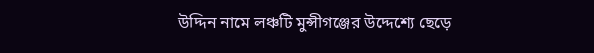উদ্দিন নামে লঞ্চটি মুন্সীগঞ্জের উদ্দেশ্যে ছেড়ে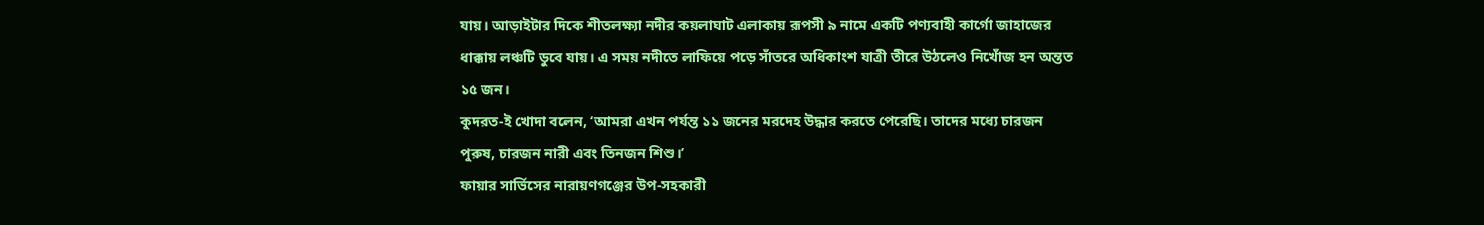যায়। আড়াইটার দিকে শীতলক্ষ্যা নদীর কয়লাঘাট এলাকায় রূপসী ৯ নামে একটি পণ্যবাহী কার্গো জাহাজের ধাক্কায় লঞ্চটি ডুবে যায়। এ সময় নদীতে লাফিয়ে পড়ে সাঁতরে অধিকাংশ যাত্রী তীরে উঠলেও নিখোঁজ হন অন্তত ১৫ জন।
কুদরত-ই খোদা বলেন, ‘আমরা এখন পর্যন্ত ১১ জনের মরদেহ উদ্ধার করতে পেরেছি। তাদের মধ্যে চারজন পুরুষ, চারজন নারী এবং তিনজন শিশু।’
ফায়ার সার্ভিসের নারায়ণগঞ্জের উপ-সহকারী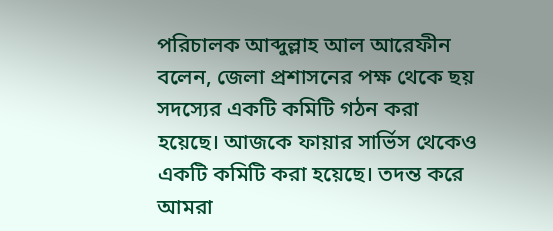পরিচালক আব্দুল্লাহ আল আরেফীন বলেন, জেলা প্রশাসনের পক্ষ থেকে ছয় সদস্যের একটি কমিটি গঠন করা হয়েছে। আজকে ফায়ার সার্ভিস থেকেও একটি কমিটি করা হয়েছে। তদন্ত করে আমরা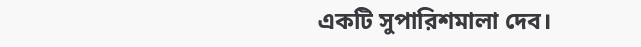একটি সুপারিশমালা দেব।